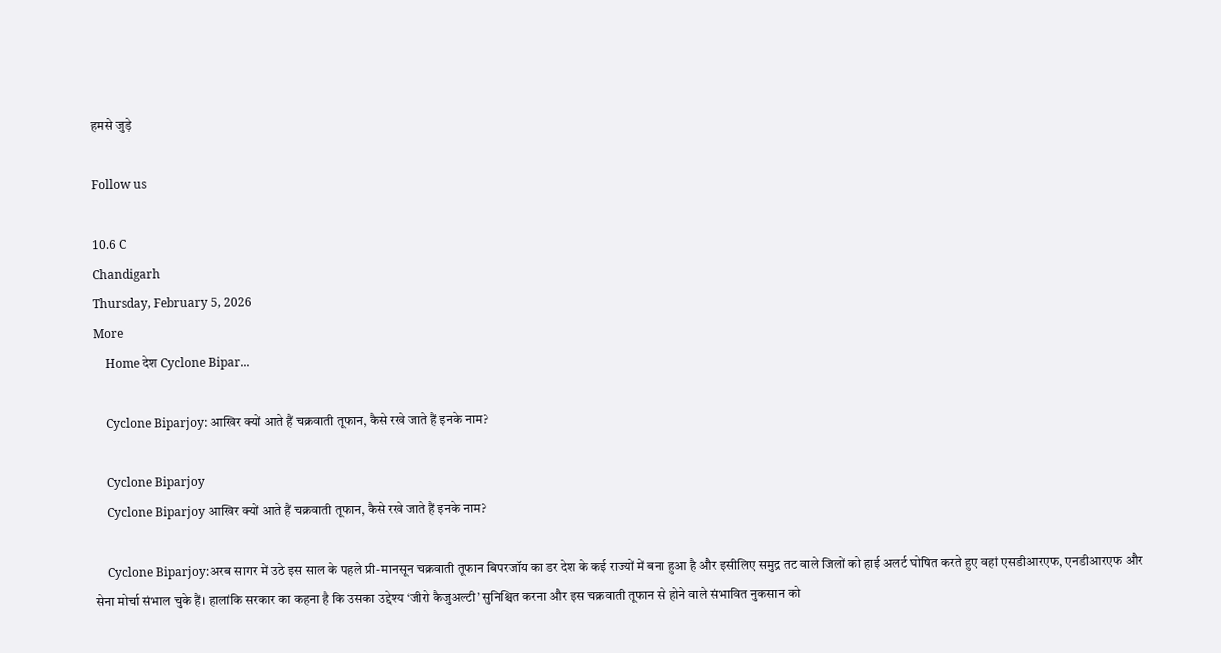हमसे जुड़े

Follow us

10.6 C
Chandigarh
Thursday, February 5, 2026
More
    Home देश Cyclone Bipar...

    Cyclone Biparjoy: आखिर क्यों आते हैं चक्रवाती तूफान, कैसे रखे जाते हैं इनके नाम?

    Cyclone Biparjoy
    Cyclone Biparjoy आखिर क्यों आते हैं चक्रवाती तूफान, कैसे रखे जाते हैं इनके नाम?

    Cyclone Biparjoy:अरब सागर में उठे इस साल के पहले प्री-मानसून चक्रवाती तूफान बिपरजॉय का डर देश के कई राज्यों में बना हुआ है और इसीलिए समुद्र तट वाले जिलों को हाई अलर्ट घोषित करते हुए वहां एसडीआरएफ, एनडीआरएफ और सेना मोर्चा संभाल चुके हैं। हालांकि सरकार का कहना है कि उसका उद्देश्य ‘जीरो कैजुअल्टी’ सुनिश्चित करना और इस चक्रवाती तूफान से होने वाले संभावित नुकसान को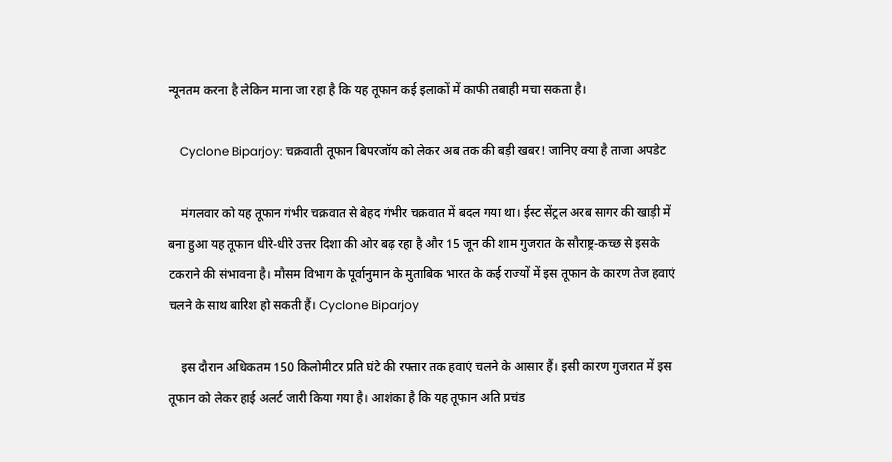न्यूनतम करना है लेकिन माना जा रहा है कि यह तूफान कई इलाकों में काफी तबाही मचा सकता है।

    Cyclone Biparjoy: चक्रवाती तूफान बिपरजॉय को लेकर अब तक की बड़ी खबर! जानिए क्या है ताजा अपडेट

    मंगलवार को यह तूफान गंभीर चक्रवात से बेहद गंभीर चक्रवात में बदल गया था। ईस्ट सेंट्रल अरब सागर की खाड़ी में बना हुआ यह तूफान धीरे-धीरे उत्तर दिशा की ओर बढ़ रहा है और 15 जून की शाम गुजरात के सौराष्ट्र-कच्छ से इसके टकराने की संभावना है। मौसम विभाग के पूर्वानुमान के मुताबिक भारत के कई राज्यों में इस तूफान के कारण तेज हवाएं चलने के साथ बारिश हो सकती हैं। Cyclone Biparjoy

    इस दौरान अधिकतम 150 किलोमीटर प्रति घंटे की रफ्तार तक हवाएं चलने के आसार हैं। इसी कारण गुजरात में इस तूफान को लेकर हाई अलर्ट जारी किया गया है। आशंका है कि यह तूफान अति प्रचंड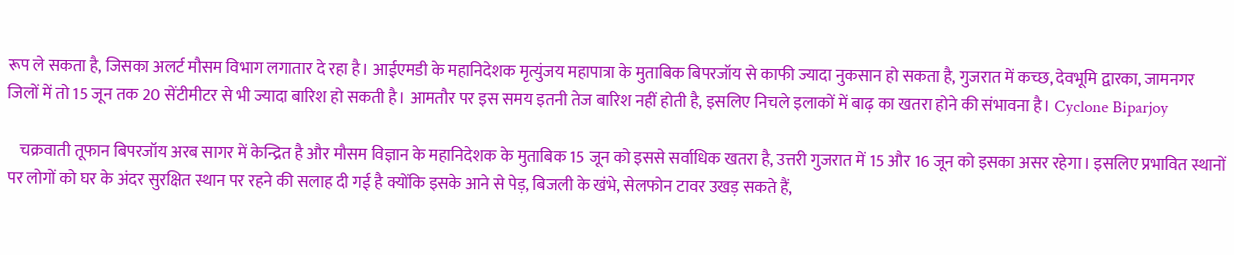रूप ले सकता है, जिसका अलर्ट मौसम विभाग लगातार दे रहा है। आईएमडी के महानिदेशक मृत्युंजय महापात्रा के मुताबिक बिपरजॉय से काफी ज्यादा नुकसान हो सकता है, गुजरात में कच्छ, देवभूमि द्वारका, जामनगर जिलों में तो 15 जून तक 20 सेंटीमीटर से भी ज्यादा बारिश हो सकती है। आमतौर पर इस समय इतनी तेज बारिश नहीं होती है, इसलिए निचले इलाकों में बाढ़ का खतरा होने की संभावना है। Cyclone Biparjoy

    चक्रवाती तूफान बिपरजॉय अरब सागर में केन्द्रित है और मौसम विज्ञान के महानिदेशक के मुताबिक 15 जून को इससे सर्वाधिक खतरा है, उत्तरी गुजरात में 15 और 16 जून को इसका असर रहेगा। इसलिए प्रभावित स्थानों पर लोगों को घर के अंदर सुरक्षित स्थान पर रहने की सलाह दी गई है क्योंकि इसके आने से पेड़, बिजली के खंभे, सेलफोन टावर उखड़ सकते हैं,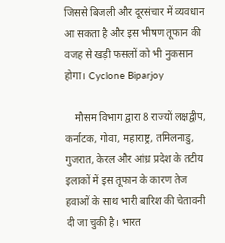जिससे बिजली और दूरसंचार में व्यवधान आ सकता है और इस भीषण तूफान की वजह से खड़ी फसलों को भी नुकसान होगा। Cyclone Biparjoy

    मौसम विभाग द्वारा 8 राज्यों लक्षद्वीप, कर्नाटक, गोवा, महाराष्ट्र, तमिलनाडु, गुजरात, केरल और आंध्र प्रदेश के तटीय इलाकों में इस तूफान के कारण तेज हवाओं के साथ भारी बारिश की चेतावनी दी जा चुकी है। भारत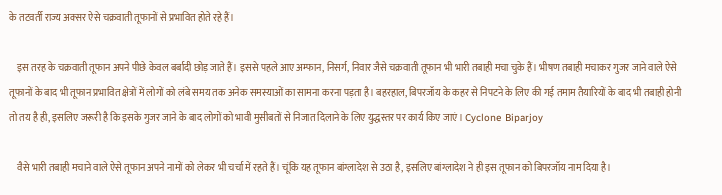के तटवर्ती राज्य अक्सर ऐसे चक्रवाती तूफानों से प्रभावित होते रहे हैं।

    इस तरह के चक्रवाती तूफान अपने पीछे केवल बर्बादी छोड़ जाते हैं। इससे पहले आए अम्फान, निसर्ग, निवार जैसे चक्रवाती तूफान भी भारी तबाही मचा चुके हैं। भीषण तबाही मचाकर गुजर जाने वाले ऐसे तूफानों के बाद भी तूफान प्रभावित क्षेत्रों में लोगों को लंबे समय तक अनेक समस्याओं का सामना करना पड़ता है। बहरहाल, बिपरजॉय के कहर से निपटने के लिए की गई तमाम तैयारियों के बाद भी तबाही होनी तो तय है ही, इसलिए जरूरी है कि इसके गुजर जाने के बाद लोगों को भावी मुसीबतों से निजात दिलाने के लिए युद्धस्तर पर कार्य किए जाएं। Cyclone Biparjoy

    वैसे भारी तबाही मचाने वाले ऐसे तूफान अपने नामों को लेकर भी चर्चा में रहते हैं। चूंकि यह तूफान बांग्लादेश से उठा है, इसलिए बांग्लादेश ने ही इस तूफान को बिपरजॉय नाम दिया है।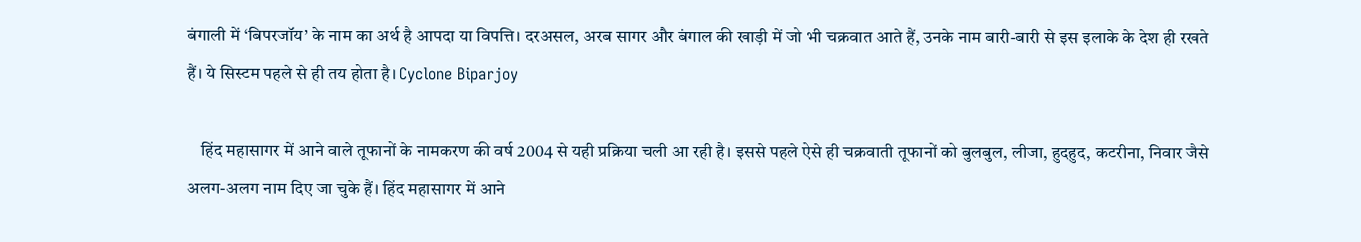बंगाली में ‘बिपरजॉय’ के नाम का अर्थ है आपदा या विपत्ति। दरअसल, अरब सागर और बंगाल की खाड़ी में जो भी चक्रवात आते हैं, उनके नाम बारी-बारी से इस इलाके के देश ही रखते हैं। ये सिस्टम पहले से ही तय होता है। Cyclone Biparjoy

    हिंद महासागर में आने वाले तूफानों के नामकरण की वर्ष 2004 से यही प्रक्रिया चली आ रही है। इससे पहले ऐसे ही चक्रवाती तूफानों को बुलबुल, लीजा, हुदहुद, कटरीना, निवार जैसे अलग-अलग नाम दिए जा चुके हैं। हिंद महासागर में आने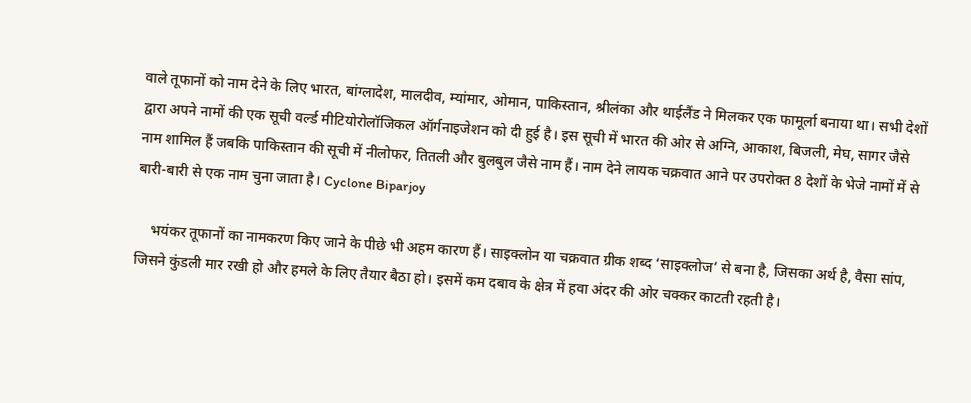वाले तूफानों को नाम देने के लिए भारत, बांग्लादेश, मालदीव, म्यांमार, ओमान, पाकिस्तान, श्रीलंका और थाईलैंड ने मिलकर एक फामूर्ला बनाया था। सभी देशों द्वारा अपने नामों की एक सूची वर्ल्ड मीटियोरोलॉजिकल ऑर्गनाइजेशन को दी हुई है। इस सूची में भारत की ओर से अग्नि, आकाश, बिजली, मेघ, सागर जैसे नाम शामिल हैं जबकि पाकिस्तान की सूची में नीलोफर, तितली और बुलबुल जैसे नाम हैं। नाम देने लायक चक्रवात आने पर उपरोक्त 8 देशों के भेजे नामों में से बारी-बारी से एक नाम चुना जाता है। Cyclone Biparjoy

    भयंकर तूफानों का नामकरण किए जाने के पीछे भी अहम कारण हैं। साइक्लोन या चक्रवात ग्रीक शब्द ‘साइक्लोज’ से बना है, जिसका अर्थ है, वैसा सांप, जिसने कुंडली मार रखी हो और हमले के लिए तैयार बैठा हो। इसमें कम दबाव के क्षेत्र में हवा अंदर की ओर चक्कर काटती रहती है।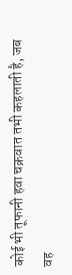कोई भी तूफानी हवा चक्रवात तभी कहलाती है, जब वह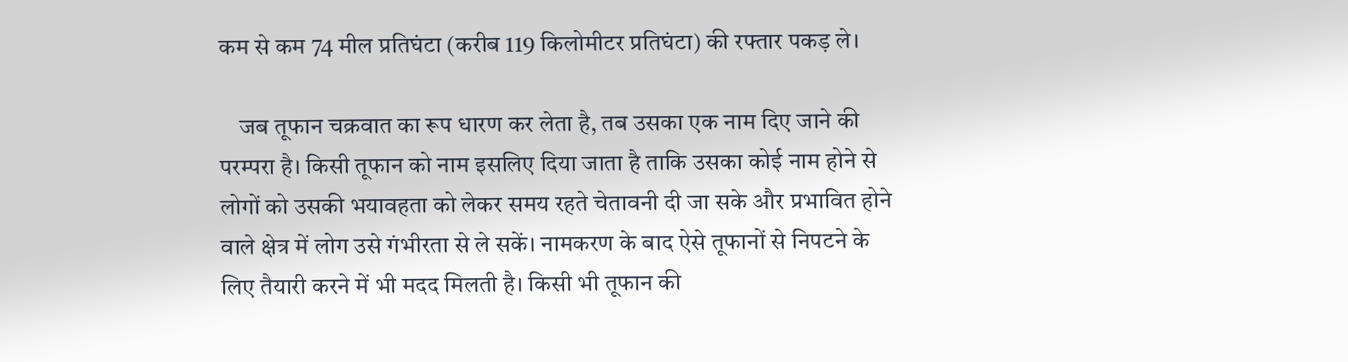कम से कम 74 मील प्रतिघंटा (करीब 119 किलोमीटर प्रतिघंटा) की रफ्तार पकड़ ले।

    जब तूफान चक्रवात का रूप धारण कर लेता है, तब उसका एक नाम दिए जाने की परम्परा है। किसी तूफान को नाम इसलिए दिया जाता है ताकि उसका कोई नाम होने से लोगों को उसकी भयावहता को लेकर समय रहते चेतावनी दी जा सके और प्रभावित होने वाले क्षेत्र में लोग उसे गंभीरता से ले सकें। नामकरण के बाद ऐसे तूफानों से निपटने के लिए तैयारी करने में भी मदद मिलती है। किसी भी तूफान की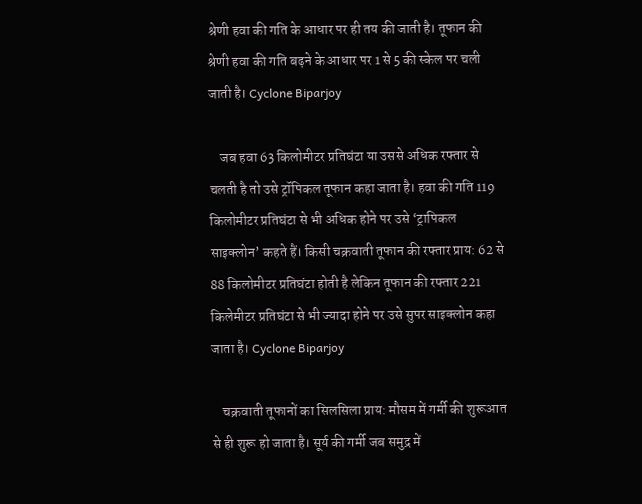श्रेणी हवा की गति के आधार पर ही तय की जाती है। तूफान की श्रेणी हवा की गति बढ़ने के आधार पर 1 से 5 की स्केल पर चली जाती है। Cyclone Biparjoy

    जब हवा 63 किलोमीटर प्रतिघंटा या उससे अधिक रफ्तार से चलती है तो उसे ट्रॉपिकल तूफान कहा जाता है। हवा की गति 119 किलोमीटर प्रतिघंटा से भी अधिक होने पर उसे ‘ट्रापिकल साइक्लोन’ कहते हैं। किसी चक्रवाती तूफान की रफ्तार प्राय: 62 से 88 किलोमीटर प्रतिघंटा होती है लेकिन तूफान की रफ्तार 221 किलेमीटर प्रतिघंटा से भी ज्यादा होने पर उसे सुपर साइक्लोन कहा जाता है। Cyclone Biparjoy

    चक्रवाती तूफानों का सिलसिला प्राय: मौसम में गर्मी की शुरूआत से ही शुरू हो जाता है। सूर्य की गर्मी जब समुद्र में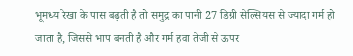भूमध्य रेखा के पास बढ़ती है तो समुद्र का पानी 27 डिग्री सेल्सियस से ज्यादा गर्म हो जाता है, जिससे भाप बनती है और गर्म हवा तेजी से ऊपर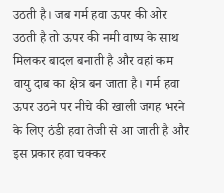उठती है। जब गर्म हवा ऊपर की ओर उठती है तो ऊपर की नमी वाष्प के साथ मिलकर बादल बनाती है और वहां कम वायु दाब का क्षेत्र बन जाता है। गर्म हवा ऊपर उठने पर नीचे की खाली जगह भरने के लिए ठंडी हवा तेजी से आ जाती है और इस प्रकार हवा चक्कर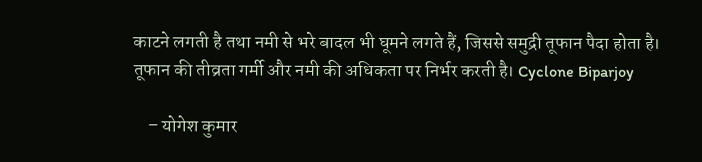काटने लगती है तथा नमी से भरे बादल भी घूमने लगते हैं, जिससे समुद्री तूफान पैदा होता है। तूफान की तीव्रता गर्मी और नमी की अधिकता पर निर्भर करती है। Cyclone Biparjoy

    – योगेश कुमार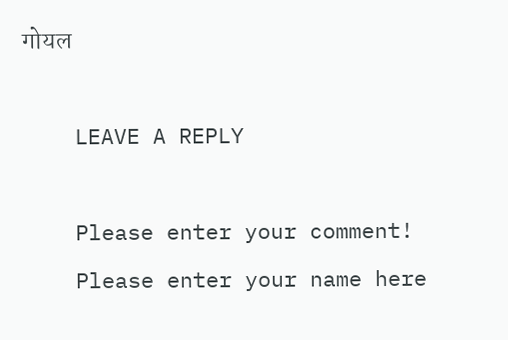गोयल

    LEAVE A REPLY

    Please enter your comment!
    Please enter your name here